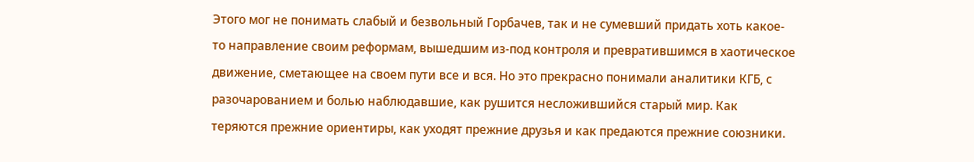Этого мог не понимать слабый и безвольный Горбачев, так и не сумевший придать хоть какое-то направление своим реформам, вышедшим из-под контроля и превратившимся в хаотическое движение, сметающее на своем пути все и вся. Но это прекрасно понимали аналитики КГБ, с разочарованием и болью наблюдавшие, как рушится несложившийся старый мир. Как теряются прежние ориентиры, как уходят прежние друзья и как предаются прежние союзники.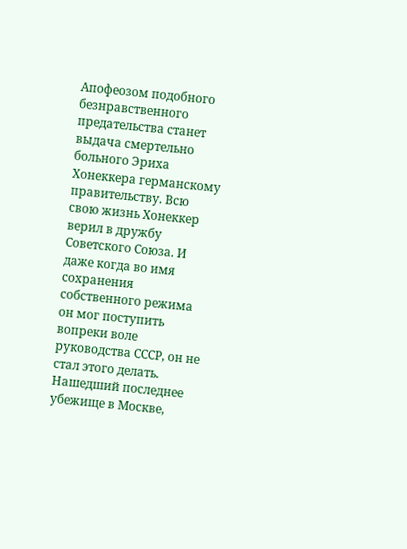Апофеозом подобного безнравственного предательства станет выдача смертельно больного Эриха Хонеккера германскому правительству. Всю свою жизнь Хонеккер верил в дружбу Советского Союза. И даже когда во имя сохранения собственного режима он мог поступить вопреки воле руководства СССР, он не стал этого делать.
Нашедший последнее убежище в Москве,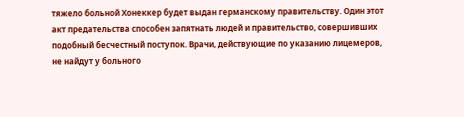тяжело больной Хонеккер будет выдан германскому правительству. Один этот акт предательства способен запятнать людей и правительство, совершивших подобный бесчестный поступок. Врачи, действующие по указанию лицемеров, не найдут у больного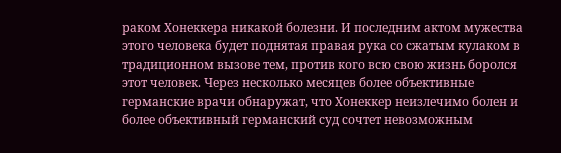раком Хонеккера никакой болезни. И последним актом мужества этого человека будет поднятая правая рука со сжатым кулаком в традиционном вызове тем, против кого всю свою жизнь боролся этот человек. Через несколько месяцев более объективные германские врачи обнаружат, что Хонеккер неизлечимо болен и более объективный германский суд сочтет невозможным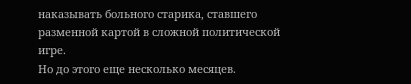наказывать больного старика, ставшего разменной картой в сложной политической игре.
Но до этого еще несколько месяцев.